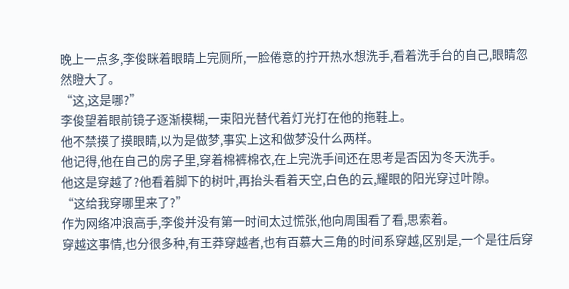晚上一点多,李俊眯着眼睛上完厕所,一脸倦意的拧开热水想洗手,看着洗手台的自己,眼睛忽然瞪大了。
“这,这是哪?”
李俊望着眼前镜子逐渐模糊,一束阳光替代着灯光打在他的拖鞋上。
他不禁摸了摸眼睛,以为是做梦,事实上这和做梦没什么两样。
他记得,他在自己的房子里,穿着棉裤棉衣,在上完洗手间还在思考是否因为冬天洗手。
他这是穿越了?他看着脚下的树叶,再抬头看着天空,白色的云,耀眼的阳光穿过叶隙。
“这给我穿哪里来了?”
作为网络冲浪高手,李俊并没有第一时间太过慌张,他向周围看了看,思索着。
穿越这事情,也分很多种,有王莽穿越者,也有百慕大三角的时间系穿越,区别是,一个是往后穿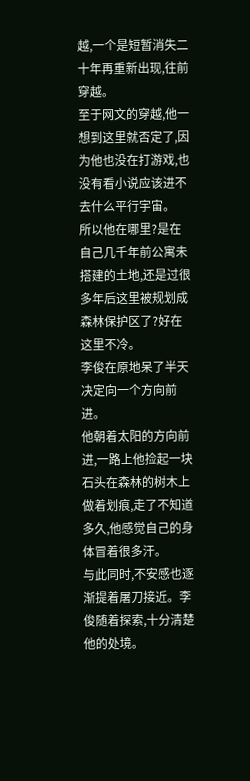越,一个是短暂消失二十年再重新出现,往前穿越。
至于网文的穿越,他一想到这里就否定了,因为他也没在打游戏,也没有看小说应该进不去什么平行宇宙。
所以他在哪里?是在自己几千年前公寓未搭建的土地,还是过很多年后这里被规划成森林保护区了?好在这里不冷。
李俊在原地呆了半天决定向一个方向前进。
他朝着太阳的方向前进,一路上他捡起一块石头在森林的树木上做着划痕,走了不知道多久,他感觉自己的身体冒着很多汗。
与此同时,不安感也逐渐提着屠刀接近。李俊随着探索,十分清楚他的处境。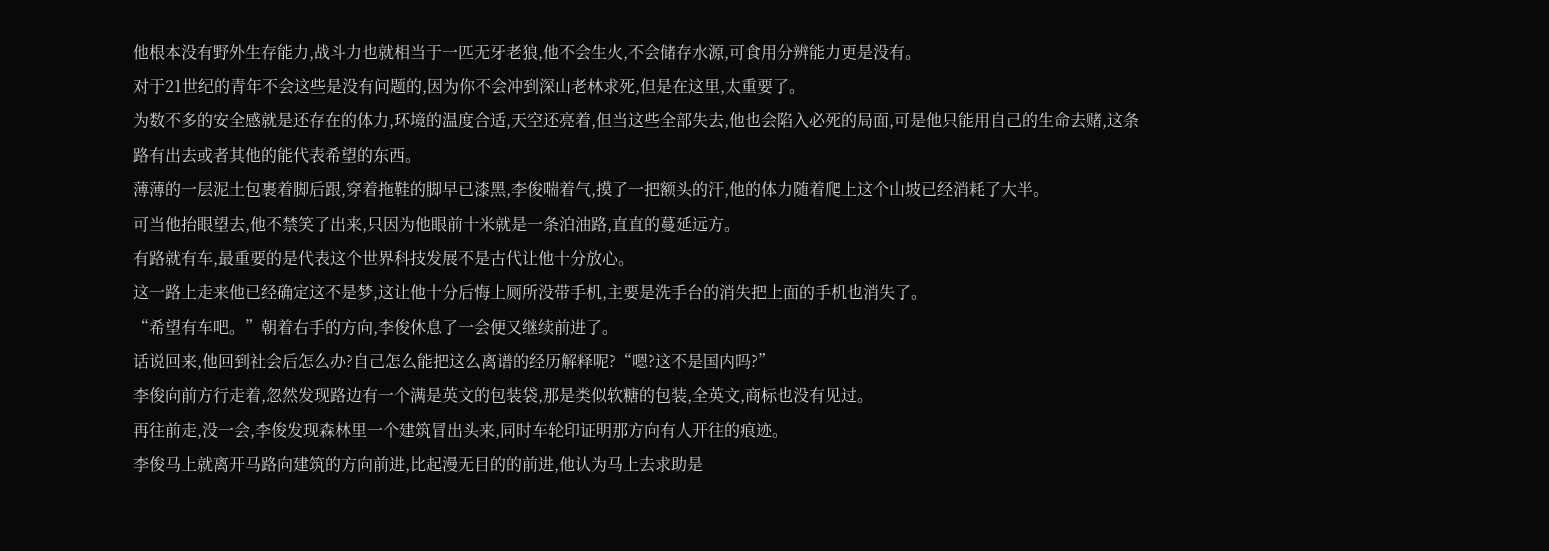他根本没有野外生存能力,战斗力也就相当于一匹无牙老狼,他不会生火,不会储存水源,可食用分辨能力更是没有。
对于21世纪的青年不会这些是没有问题的,因为你不会冲到深山老林求死,但是在这里,太重要了。
为数不多的安全感就是还存在的体力,环境的温度合适,天空还亮着,但当这些全部失去,他也会陷入必死的局面,可是他只能用自己的生命去赌,这条路有出去或者其他的能代表希望的东西。
薄薄的一层泥土包裹着脚后跟,穿着拖鞋的脚早已漆黑,李俊喘着气,摸了一把额头的汗,他的体力随着爬上这个山坡已经消耗了大半。
可当他抬眼望去,他不禁笑了出来,只因为他眼前十米就是一条泊油路,直直的蔓延远方。
有路就有车,最重要的是代表这个世界科技发展不是古代让他十分放心。
这一路上走来他已经确定这不是梦,这让他十分后悔上厕所没带手机,主要是洗手台的消失把上面的手机也消失了。
“希望有车吧。”朝着右手的方向,李俊休息了一会便又继续前进了。
话说回来,他回到社会后怎么办?自己怎么能把这么离谱的经历解释呢?“嗯?这不是国内吗?”
李俊向前方行走着,忽然发现路边有一个满是英文的包装袋,那是类似软糖的包装,全英文,商标也没有见过。
再往前走,没一会,李俊发现森林里一个建筑冒出头来,同时车轮印证明那方向有人开往的痕迹。
李俊马上就离开马路向建筑的方向前进,比起漫无目的的前进,他认为马上去求助是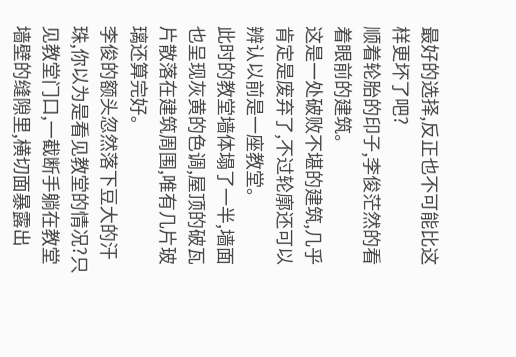最好的选择,反正也不可能比这样更坏了吧?
顺着轮胎的印子,李俊茫然的看着眼前的建筑。
这是一处破败不堪的建筑,几乎肯定是废弃了,不过轮廓还可以辨认以前是一座教堂。
此时的教堂墙体塌了一半,墙面也呈现灰黄的色调,屋顶的破瓦片散落在建筑周围,唯有几片玻璃还算完好。
李俊的额头忽然落下豆大的汗珠,你以为是看见教堂的情况?只见教堂门口,一截断手躺在教堂墙壁的缝隙里,横切面暴露出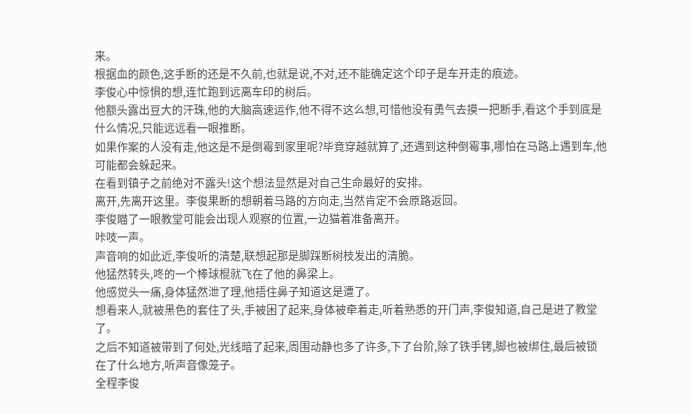来。
根据血的颜色,这手断的还是不久前,也就是说,不对,还不能确定这个印子是车开走的痕迹。
李俊心中惊惧的想,连忙跑到远离车印的树后。
他额头露出豆大的汗珠,他的大脑高速运作,他不得不这么想,可惜他没有勇气去摸一把断手,看这个手到底是什么情况,只能远远看一眼推断。
如果作案的人没有走,他这是不是倒霉到家里呢?毕竟穿越就算了,还遇到这种倒霉事,哪怕在马路上遇到车,他可能都会躲起来。
在看到镇子之前绝对不露头!这个想法显然是对自己生命最好的安排。
离开,先离开这里。李俊果断的想朝着马路的方向走,当然肯定不会原路返回。
李俊瞄了一眼教堂可能会出现人观察的位置,一边猫着准备离开。
咔吱一声。
声音响的如此近,李俊听的清楚,联想起那是脚踩断树枝发出的清脆。
他猛然转头,咚的一个棒球棍就飞在了他的鼻梁上。
他感觉头一痛,身体猛然泄了理,他捂住鼻子知道这是遭了。
想看来人,就被黑色的套住了头,手被困了起来,身体被牵着走,听着熟悉的开门声,李俊知道,自己是进了教堂了。
之后不知道被带到了何处,光线暗了起来,周围动静也多了许多,下了台阶,除了铁手铐,脚也被绑住,最后被锁在了什么地方,听声音像笼子。
全程李俊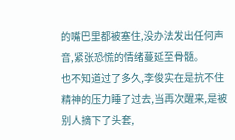的嘴巴里都被塞住,没办法发出任何声音,紧张恐慌的情绪蔓延至骨髓。
也不知道过了多久,李俊实在是抗不住精神的压力睡了过去,当再次醒来,是被别人摘下了头套,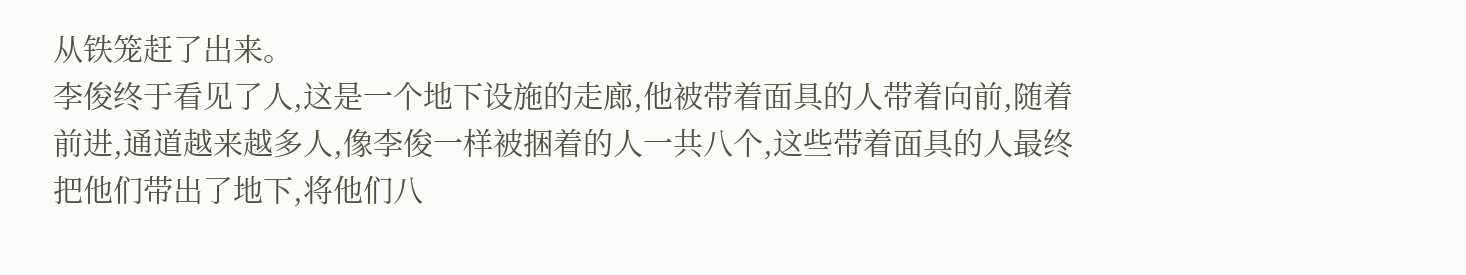从铁笼赶了出来。
李俊终于看见了人,这是一个地下设施的走廊,他被带着面具的人带着向前,随着前进,通道越来越多人,像李俊一样被捆着的人一共八个,这些带着面具的人最终把他们带出了地下,将他们八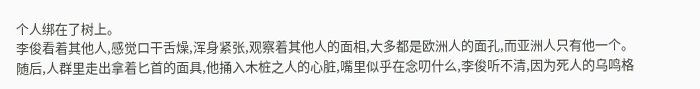个人绑在了树上。
李俊看着其他人,感觉口干舌燥,浑身紧张,观察着其他人的面相,大多都是欧洲人的面孔,而亚洲人只有他一个。
随后,人群里走出拿着匕首的面具,他捅入木桩之人的心脏,嘴里似乎在念叨什么,李俊听不清,因为死人的乌鸣格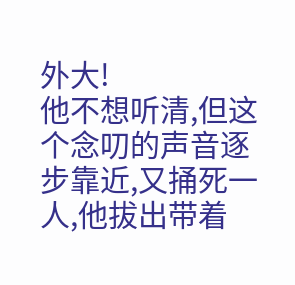外大!
他不想听清,但这个念叨的声音逐步靠近,又捅死一人,他拔出带着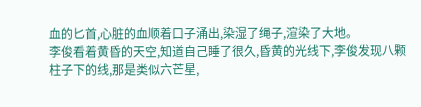血的匕首,心脏的血顺着口子涌出,染湿了绳子,渲染了大地。
李俊看着黄昏的天空,知道自己睡了很久,昏黄的光线下,李俊发现八颗柱子下的线,那是类似六芒星,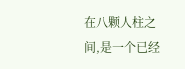在八颗人柱之间,是一个已经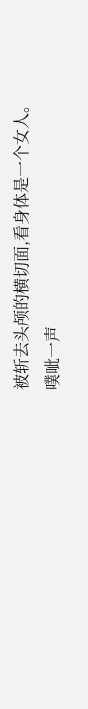被斩去头颅的横切面,看身体是一个女人。
噗呲一声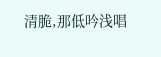清脆,那低吟浅唱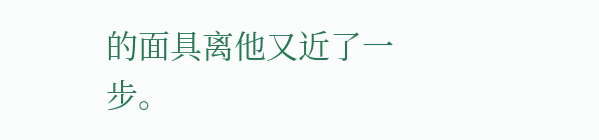的面具离他又近了一步。